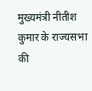मुख्यमंत्री नीतीश कुमार के राज्यसभा की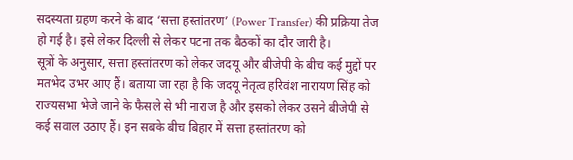सदस्यता ग्रहण करने के बाद ‘सत्ता हस्तांतरण’ (Power Transfer) की प्रक्रिया तेज हो गई है। इसे लेकर दिल्ली से लेकर पटना तक बैठकों का दौर जारी है।
सूत्रों के अनुसार, सत्ता हस्तांतरण को लेकर जदयू और बीजेपी के बीच कई मुद्दों पर मतभेद उभर आए हैं। बताया जा रहा है कि जदयू नेतृत्व हरिवंश नारायण सिंह को राज्यसभा भेजे जाने के फैसले से भी नाराज है और इसको लेकर उसने बीजेपी से कई सवाल उठाए हैं। इन सबके बीच बिहार में सत्ता हस्तांतरण को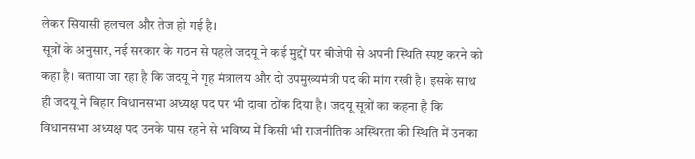लेकर सियासी हलचल और तेज हो गई है।
सूत्रों के अनुसार, नई सरकार के गठन से पहले जदयू ने कई मुद्दों पर बीजेपी से अपनी स्थिति स्पष्ट करने को कहा है। बताया जा रहा है कि जदयू ने गृह मंत्रालय और दो उपमुख्यमंत्री पद की मांग रखी है। इसके साथ ही जदयू ने बिहार विधानसभा अध्यक्ष पद पर भी दावा ठोंक दिया है। जदयू सूत्रों का कहना है कि विधानसभा अध्यक्ष पद उनके पास रहने से भविष्य में किसी भी राजनीतिक अस्थिरता की स्थिति में उनका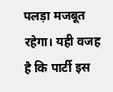पलड़ा मजबूत रहेगा। यही वजह है कि पार्टी इस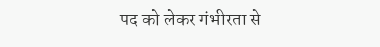पद को लेकर गंभीरता से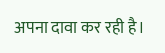अपना दावा कर रही है।